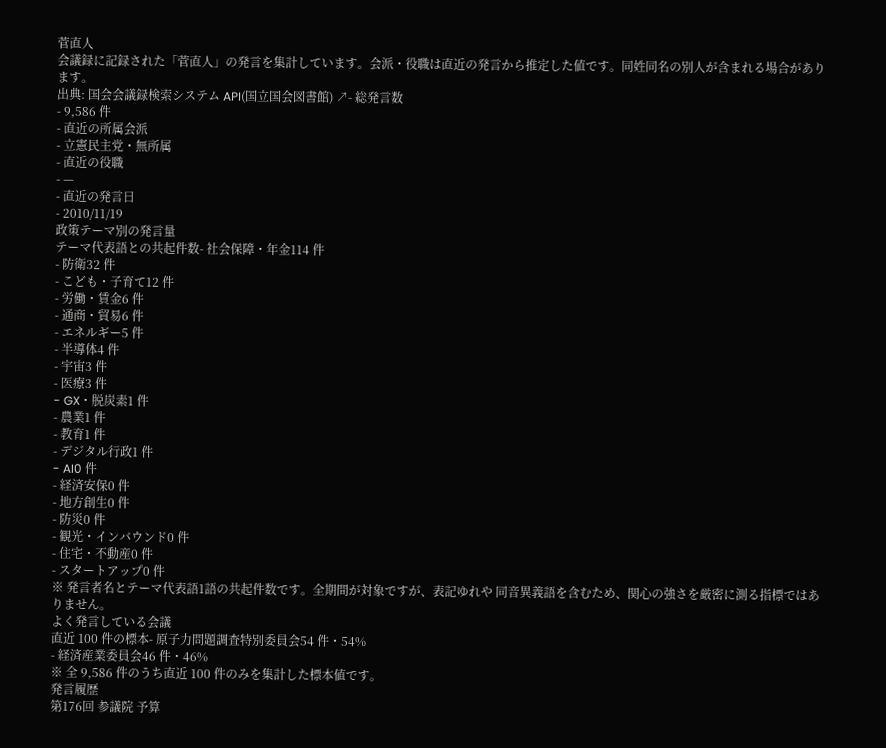菅直人
会議録に記録された「菅直人」の発言を集計しています。会派・役職は直近の発言から推定した値です。同姓同名の別人が含まれる場合があります。
出典: 国会会議録検索システム API(国立国会図書館) ↗- 総発言数
- 9,586 件
- 直近の所属会派
- 立憲民主党・無所属
- 直近の役職
- —
- 直近の発言日
- 2010/11/19
政策テーマ別の発言量
テーマ代表語との共起件数- 社会保障・年金114 件
- 防衛32 件
- こども・子育て12 件
- 労働・賃金6 件
- 通商・貿易6 件
- エネルギー5 件
- 半導体4 件
- 宇宙3 件
- 医療3 件
- GX・脱炭素1 件
- 農業1 件
- 教育1 件
- デジタル行政1 件
- AI0 件
- 経済安保0 件
- 地方創生0 件
- 防災0 件
- 観光・インバウンド0 件
- 住宅・不動産0 件
- スタートアップ0 件
※ 発言者名とテーマ代表語1語の共起件数です。全期間が対象ですが、表記ゆれや 同音異義語を含むため、関心の強さを厳密に測る指標ではありません。
よく発言している会議
直近 100 件の標本- 原子力問題調査特別委員会54 件・54%
- 経済産業委員会46 件・46%
※ 全 9,586 件のうち直近 100 件のみを集計した標本値です。
発言履歴
第176回 参議院 予算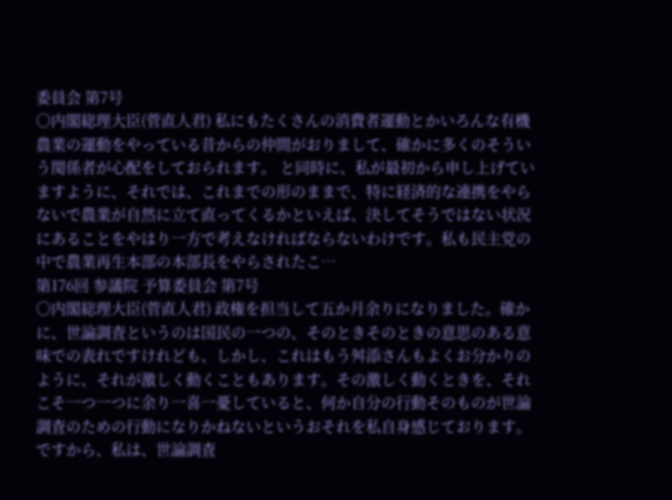委員会 第7号
○内閣総理大臣(菅直人君) 私にもたくさんの消費者運動とかいろんな有機農業の運動をやっている昔からの仲間がおりまして、確かに多くのそういう関係者が心配をしておられます。 と同時に、私が最初から申し上げていますように、それでは、これまでの形のままで、特に経済的な連携をやらないで農業が自然に立て直ってくるかといえば、決してそうではない状況にあることをやはり一方で考えなければならないわけです。私も民主党の中で農業再生本部の本部長をやらされたこ…
第176回 参議院 予算委員会 第7号
○内閣総理大臣(菅直人君) 政権を担当して五か月余りになりました。確かに、世論調査というのは国民の一つの、そのときそのときの意思のある意味での表れですけれども、しかし、これはもう舛添さんもよくお分かりのように、それが激しく動くこともあります。その激しく動くときを、それこそ一つ一つに余り一喜一憂していると、何か自分の行動そのものが世論調査のための行動になりかねないというおそれを私自身感じております。ですから、私は、世論調査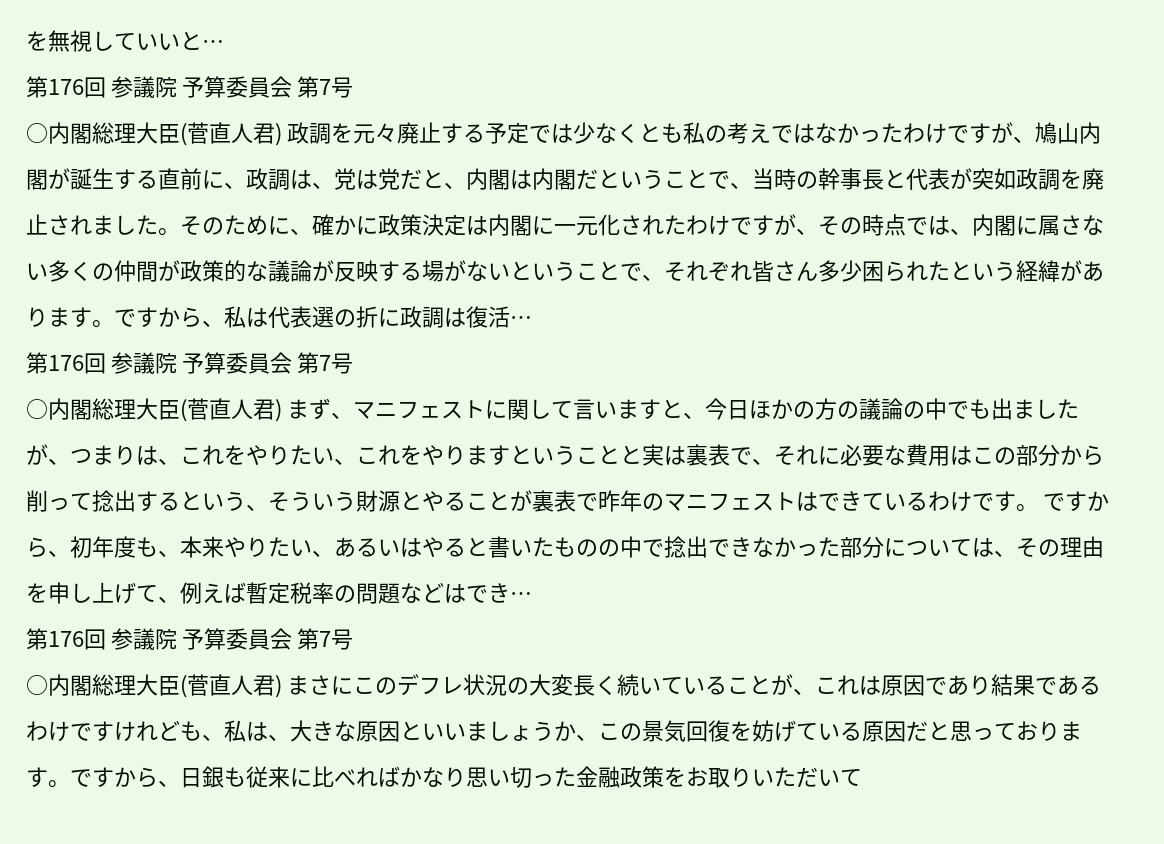を無視していいと…
第176回 参議院 予算委員会 第7号
○内閣総理大臣(菅直人君) 政調を元々廃止する予定では少なくとも私の考えではなかったわけですが、鳩山内閣が誕生する直前に、政調は、党は党だと、内閣は内閣だということで、当時の幹事長と代表が突如政調を廃止されました。そのために、確かに政策決定は内閣に一元化されたわけですが、その時点では、内閣に属さない多くの仲間が政策的な議論が反映する場がないということで、それぞれ皆さん多少困られたという経緯があります。ですから、私は代表選の折に政調は復活…
第176回 参議院 予算委員会 第7号
○内閣総理大臣(菅直人君) まず、マニフェストに関して言いますと、今日ほかの方の議論の中でも出ましたが、つまりは、これをやりたい、これをやりますということと実は裏表で、それに必要な費用はこの部分から削って捻出するという、そういう財源とやることが裏表で昨年のマニフェストはできているわけです。 ですから、初年度も、本来やりたい、あるいはやると書いたものの中で捻出できなかった部分については、その理由を申し上げて、例えば暫定税率の問題などはでき…
第176回 参議院 予算委員会 第7号
○内閣総理大臣(菅直人君) まさにこのデフレ状況の大変長く続いていることが、これは原因であり結果であるわけですけれども、私は、大きな原因といいましょうか、この景気回復を妨げている原因だと思っております。ですから、日銀も従来に比べればかなり思い切った金融政策をお取りいただいて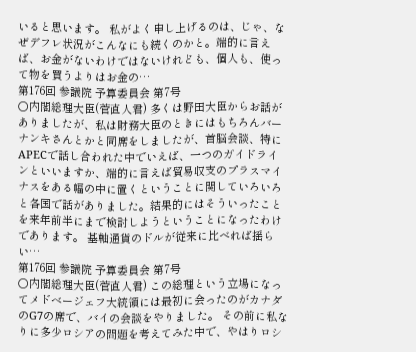いると思います。 私がよく申し上げるのは、じゃ、なぜデフレ状況がこんなにも続くのかと。端的に言えば、お金がないわけではないけれども、個人も、使って物を買うよりはお金の…
第176回 参議院 予算委員会 第7号
○内閣総理大臣(菅直人君) 多くは野田大臣からお話がありましたが、私は財務大臣のときにはもちろんバーナンキさんとかと同席をしましたが、首脳会談、特にAPECで話し合われた中でいえば、一つのガイドラインといいますか、端的に言えば貿易収支のプラスマイナスをある幅の中に置くということに関していろいろと各国で話がありました。結果的にはそういったことを来年前半にまで検討しようということになったわけであります。 基軸通貨のドルが従来に比べれば揺らい…
第176回 参議院 予算委員会 第7号
○内閣総理大臣(菅直人君) この総理という立場になってメドベージェフ大統領には最初に会ったのがカナダのG7の席で、バイの会談をやりました。 その前に私なりに多少ロシアの問題を考えてみた中で、やはりロシ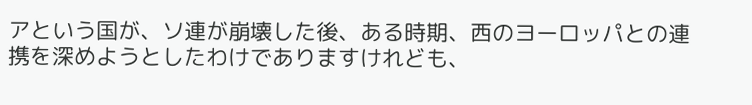アという国が、ソ連が崩壊した後、ある時期、西のヨーロッパとの連携を深めようとしたわけでありますけれども、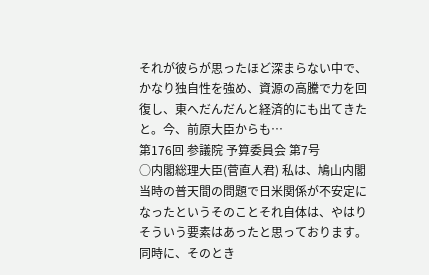それが彼らが思ったほど深まらない中で、かなり独自性を強め、資源の高騰で力を回復し、東へだんだんと経済的にも出てきたと。今、前原大臣からも…
第176回 参議院 予算委員会 第7号
○内閣総理大臣(菅直人君) 私は、鳩山内閣当時の普天間の問題で日米関係が不安定になったというそのことそれ自体は、やはりそういう要素はあったと思っております。 同時に、そのとき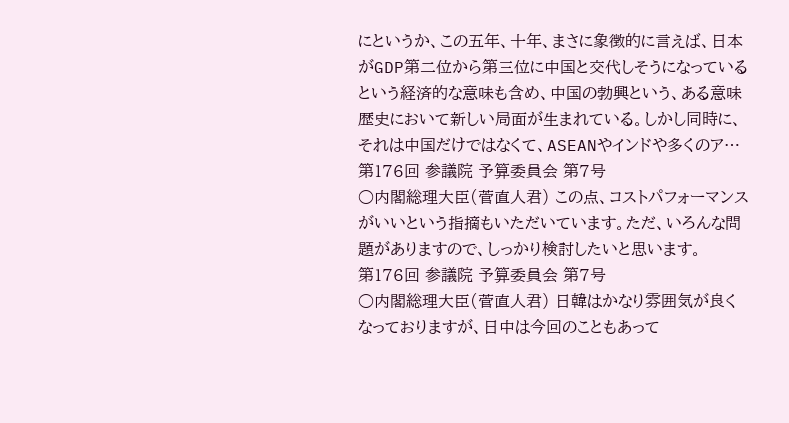にというか、この五年、十年、まさに象徴的に言えば、日本がGDP第二位から第三位に中国と交代しそうになっているという経済的な意味も含め、中国の勃興という、ある意味歴史において新しい局面が生まれている。しかし同時に、それは中国だけではなくて、ASEANやインドや多くのア…
第176回 参議院 予算委員会 第7号
○内閣総理大臣(菅直人君) この点、コストパフォーマンスがいいという指摘もいただいています。ただ、いろんな問題がありますので、しっかり検討したいと思います。
第176回 参議院 予算委員会 第7号
○内閣総理大臣(菅直人君) 日韓はかなり雰囲気が良くなっておりますが、日中は今回のこともあって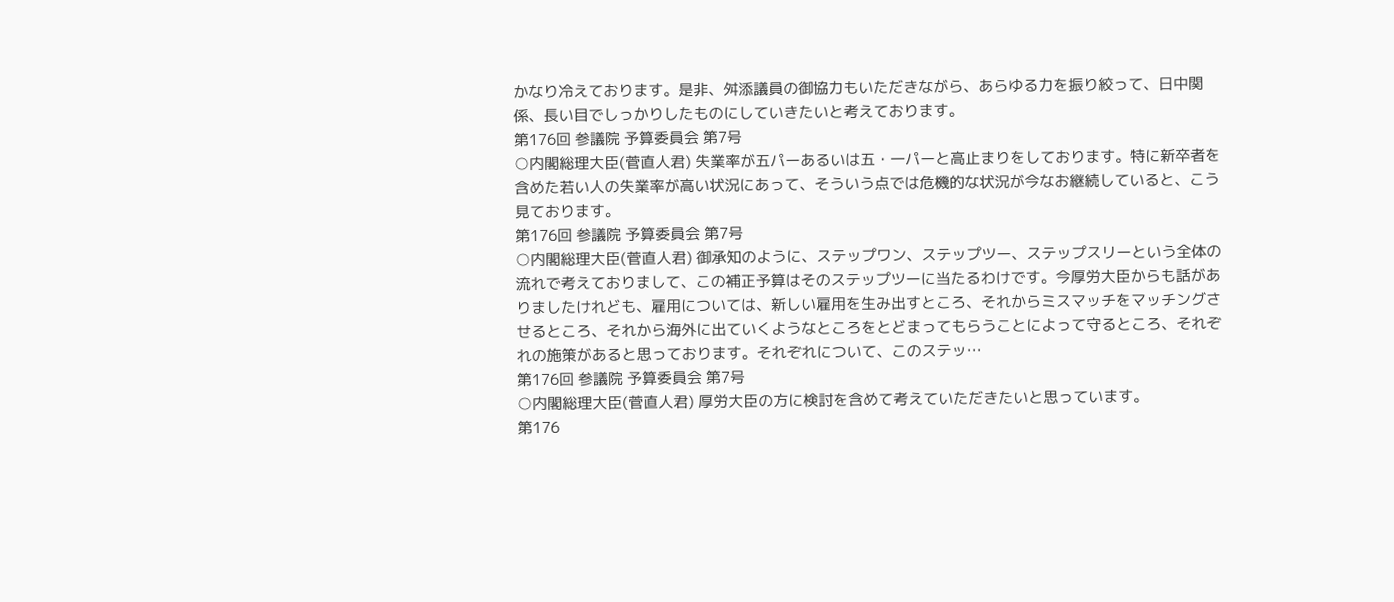かなり冷えております。是非、舛添議員の御協力もいただきながら、あらゆる力を振り絞って、日中関係、長い目でしっかりしたものにしていきたいと考えております。
第176回 参議院 予算委員会 第7号
○内閣総理大臣(菅直人君) 失業率が五パーあるいは五・一パーと高止まりをしております。特に新卒者を含めた若い人の失業率が高い状況にあって、そういう点では危機的な状況が今なお継続していると、こう見ております。
第176回 参議院 予算委員会 第7号
○内閣総理大臣(菅直人君) 御承知のように、ステップワン、ステップツー、ステップスリーという全体の流れで考えておりまして、この補正予算はそのステップツーに当たるわけです。今厚労大臣からも話がありましたけれども、雇用については、新しい雇用を生み出すところ、それからミスマッチをマッチングさせるところ、それから海外に出ていくようなところをとどまってもらうことによって守るところ、それぞれの施策があると思っております。それぞれについて、このステッ…
第176回 参議院 予算委員会 第7号
○内閣総理大臣(菅直人君) 厚労大臣の方に検討を含めて考えていただきたいと思っています。
第176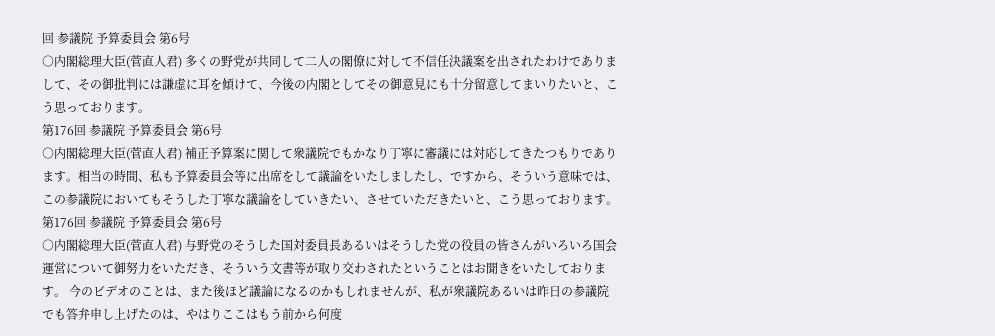回 参議院 予算委員会 第6号
○内閣総理大臣(菅直人君) 多くの野党が共同して二人の閣僚に対して不信任決議案を出されたわけでありまして、その御批判には謙虚に耳を傾けて、今後の内閣としてその御意見にも十分留意してまいりたいと、こう思っております。
第176回 参議院 予算委員会 第6号
○内閣総理大臣(菅直人君) 補正予算案に関して衆議院でもかなり丁寧に審議には対応してきたつもりであります。相当の時間、私も予算委員会等に出席をして議論をいたしましたし、ですから、そういう意味では、この参議院においてもそうした丁寧な議論をしていきたい、させていただきたいと、こう思っております。
第176回 参議院 予算委員会 第6号
○内閣総理大臣(菅直人君) 与野党のそうした国対委員長あるいはそうした党の役員の皆さんがいろいろ国会運営について御努力をいただき、そういう文書等が取り交わされたということはお聞きをいたしております。 今のビデオのことは、また後ほど議論になるのかもしれませんが、私が衆議院あるいは昨日の参議院でも答弁申し上げたのは、やはりここはもう前から何度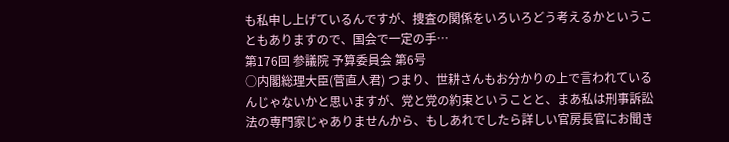も私申し上げているんですが、捜査の関係をいろいろどう考えるかということもありますので、国会で一定の手…
第176回 参議院 予算委員会 第6号
○内閣総理大臣(菅直人君) つまり、世耕さんもお分かりの上で言われているんじゃないかと思いますが、党と党の約束ということと、まあ私は刑事訴訟法の専門家じゃありませんから、もしあれでしたら詳しい官房長官にお聞き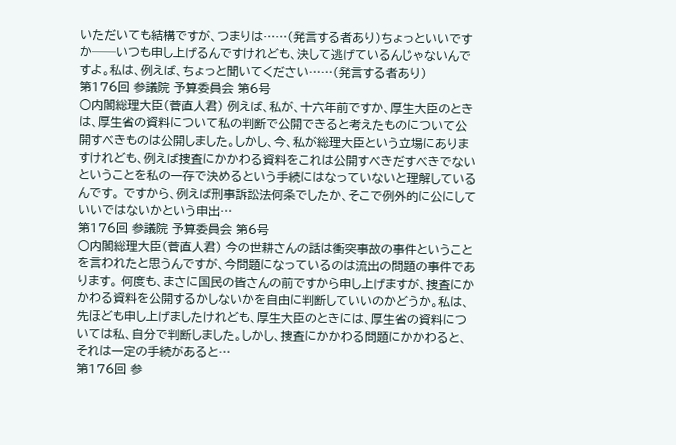いただいても結構ですが、つまりは……(発言する者あり)ちょっといいですか──いつも申し上げるんですけれども、決して逃げているんじゃないんですよ。私は、例えば、ちょっと聞いてください……(発言する者あり)
第176回 参議院 予算委員会 第6号
○内閣総理大臣(菅直人君) 例えば、私が、十六年前ですか、厚生大臣のときは、厚生省の資料について私の判断で公開できると考えたものについて公開すべきものは公開しました。しかし、今、私が総理大臣という立場にありますけれども、例えば捜査にかかわる資料をこれは公開すべきだすべきでないということを私の一存で決めるという手続にはなっていないと理解しているんです。 ですから、例えば刑事訴訟法何条でしたか、そこで例外的に公にしていいではないかという申出…
第176回 参議院 予算委員会 第6号
○内閣総理大臣(菅直人君) 今の世耕さんの話は衝突事故の事件ということを言われたと思うんですが、今問題になっているのは流出の問題の事件であります。 何度も、まさに国民の皆さんの前ですから申し上げますが、捜査にかかわる資料を公開するかしないかを自由に判断していいのかどうか。私は、先ほども申し上げましたけれども、厚生大臣のときには、厚生省の資料については私、自分で判断しました。しかし、捜査にかかわる問題にかかわると、それは一定の手続があると…
第176回 参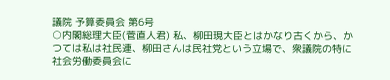議院 予算委員会 第6号
○内閣総理大臣(菅直人君) 私、柳田現大臣とはかなり古くから、かつては私は社民連、柳田さんは民社党という立場で、衆議院の特に社会労働委員会に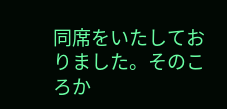同席をいたしておりました。そのころか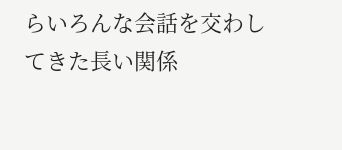らいろんな会話を交わしてきた長い関係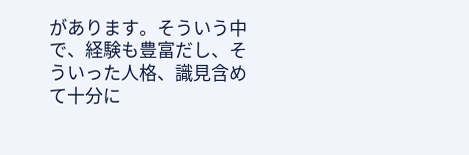があります。そういう中で、経験も豊富だし、そういった人格、識見含めて十分に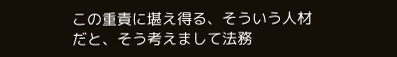この重責に堪え得る、そういう人材だと、そう考えまして法務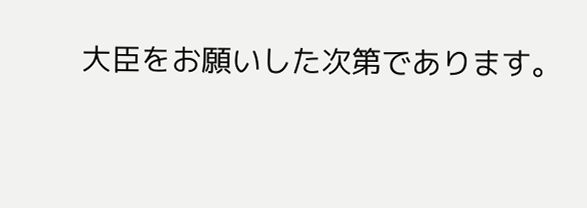大臣をお願いした次第であります。